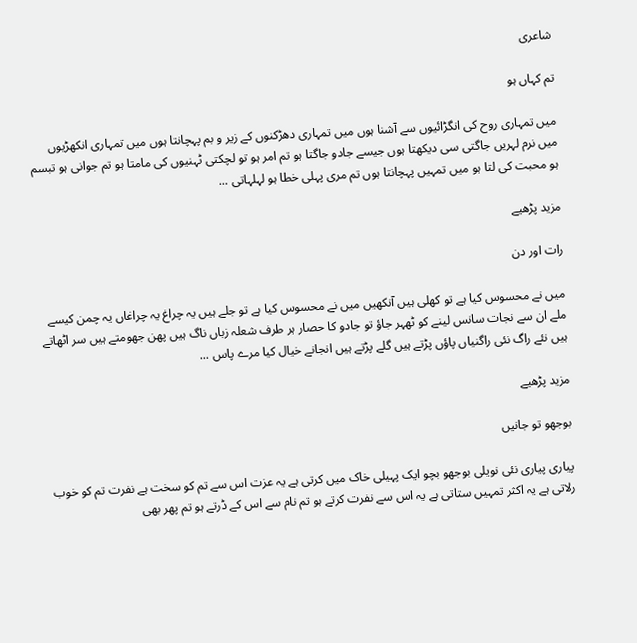شاعری

تم کہاں ہو

میں تمہاری روح کی انگڑائیوں سے آشنا ہوں میں تمہاری دھڑکنوں کے زیر و بم پہچانتا ہوں میں تمہاری انکھڑیوں میں نرم لہریں جاگتی سی دیکھتا ہوں جیسے جادو جاگتا ہو تم امر ہو تو لچکتی ٹہنیوں کی مامتا ہو تم جوانی ہو تبسم ہو محبت کی لتا ہو میں تمہیں پہچانتا ہوں تم مری پہلی خطا ہو لہلہاتی ...

مزید پڑھیے

رات اور دن

میں نے محسوس کیا ہے تو کھلی ہیں آنکھیں میں نے محسوس کیا ہے تو جلے ہیں یہ چراغ یہ چراغاں یہ چمن کیسے ملے ان سے نجات سانس لینے کو ٹھہر جاؤ تو جادو کا حصار ہر طرف شعلہ زباں ناگ ہیں پھن جھومتے ہیں سر اٹھاتے ہیں نئے راگ نئی راگنیاں پاؤں پڑتے ہیں گلے پڑتے ہیں انجانے خیال کیا مرے پاس ...

مزید پڑھیے

بوجھو تو جانیں

پیاری پیاری نئی نویلی بوجھو بچو ایک پہیلی خاک میں کرتی ہے یہ عزت اس سے تم کو سخت ہے نفرت تم کو خوب رلاتی ہے یہ اکثر تمہیں ستاتی ہے یہ اس سے نفرت کرتے ہو تم نام سے اس کے ڈرتے ہو تم پھر بھی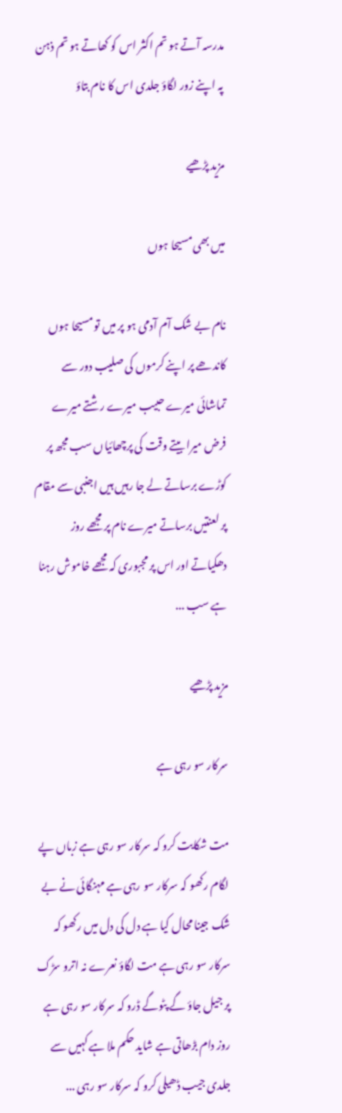مدرسہ آتے ہو تم اکثر اس کو کھاتے ہو تم ذہن پہ اپنے زور لگاؤ جلدی اس کا نام بتاؤ

مزید پڑھیے

میں بھی مسیحا ہوں

نام بے شک آم آدمی ہو پر میں تو مسیحا ہوں کاندھے پر اپنے کرموں کی صلیب دور سے تماشائی میرے حبیب میرے رشتے میرے فرض میرا بیتے وقت کی پرچھائیاں سب مجھ پر کوڑے برساتے لے جا رہیں ہیں اجنبی سے مقام پر لعنتیں برساتے میرے نام پر مجھے روز دھکیاتے اور اس پر مجبوری کہ مجھے خاموش رہنا ہے سب ...

مزید پڑھیے

سرکار سو رہی ہے

مت شکایت کرو کہ سرکار سو رہی ہے زباں پے لگام رکھو کہ سرکار سو رہی ہے مہنگائی نے بے شک جینا محال کیا ہے دل کی دل میں رکھو کہ سرکار سو رہی ہے مت لگاؤ نعرے نہ اترو سڑک پر جیل جاؤ گے پٹوگے ڈرو کہ سرکار سو رہی ہے روز دام بڑھاتی ہے شاید حکم ملا ہے کہیں سے جلدی جیب ڈھیلی کرو کہ سرکار سو رہی ...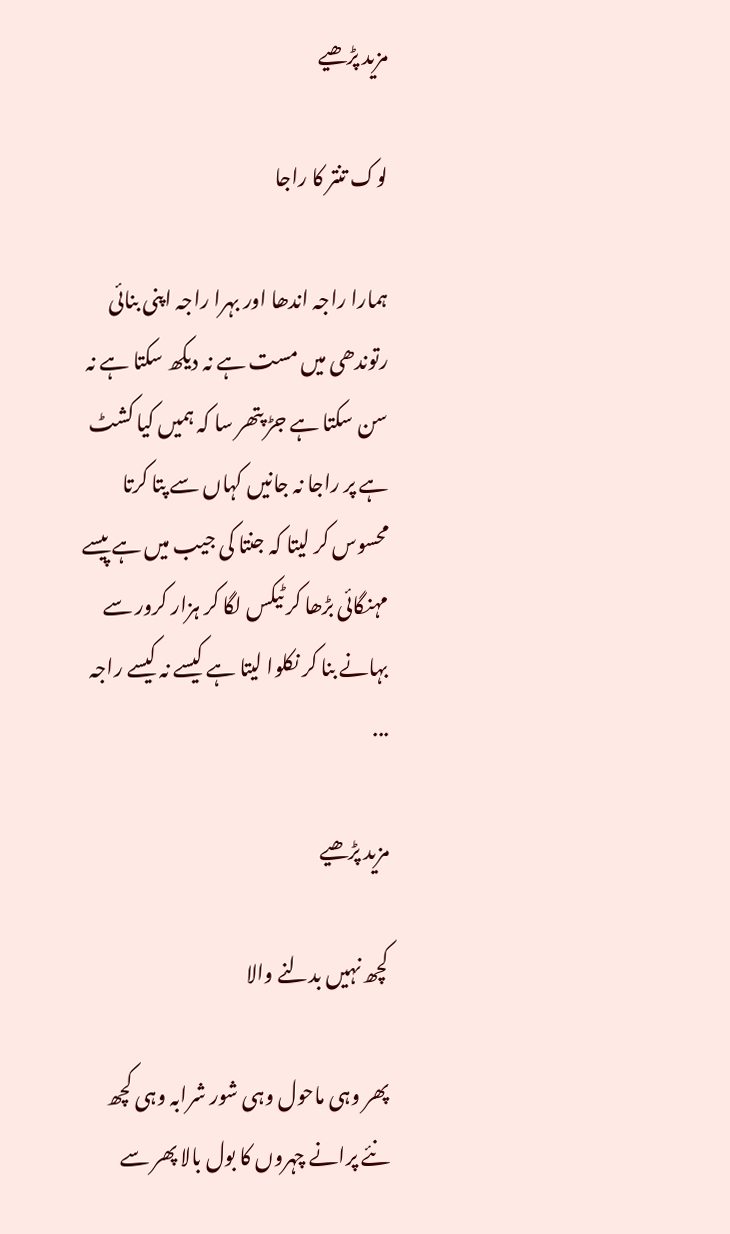مزید پڑھیے

لوک تنتر کا راجا

ہمارا راجہ اندھا اور بہرا راجہ اپنی بنائی رتوندھی میں مست ہے نہ دیکھ سکتا ہے نہ سن سکتا ہے جڑ پتھر سا کہ ہمیں کیا کشٹ ہے پر راجا نہ جانیں کہاں سے پتا کرتا محسوس کر لیتا کہ جنتا کی جیب میں ہے پیسے مہنگائی بڑھا کر ٹیکس لگا کر ہزار کرور سے بہانے بنا کر نکلوا لیتا ہے کیسے نہ کیسے راجہ ...

مزید پڑھیے

کچھ نہیں بدلنے والا

پھر وہی ماحول وہی شور شرابہ وہی کچھ نئے پرانے چہروں کا بول بالا پھر سے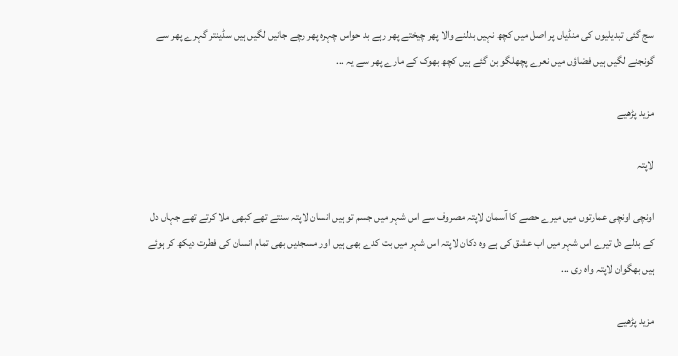سج گئی تبدیلیوں کی منڈیاں پر اصل میں کچھ نہیں بدلنے والا پھر چیختے پھر رہے بد حواس چہرہ پھر رچے جانیں لگیں ہیں سڈینتر گہرے پھر سے گونجنے لگیں ہیں فضاؤں میں نعرے پچھلگو بن گئے ہیں کچھ بھوک کے مارے پھر سے یہ ...

مزید پڑھیے

لاپتہ

اونچی اونچی عمارتوں میں میرے حصے کا آسمان لاپتہ مصروف سے اس شہر میں جسم تو ہیں انسان لاپتہ سنتے تھے کبھی ملا کرتے تھے جہاں دل کے بدلے دل تیرے اس شہر میں اب عشق کی ہے وہ دکان لاپتہ اس شہر میں بت کدے بھی ہیں اور مسجدیں بھی تمام انسان کی فطرت دیکھ کر ہوئے ہیں بھگوان لاپتہ واہ ری ...

مزید پڑھیے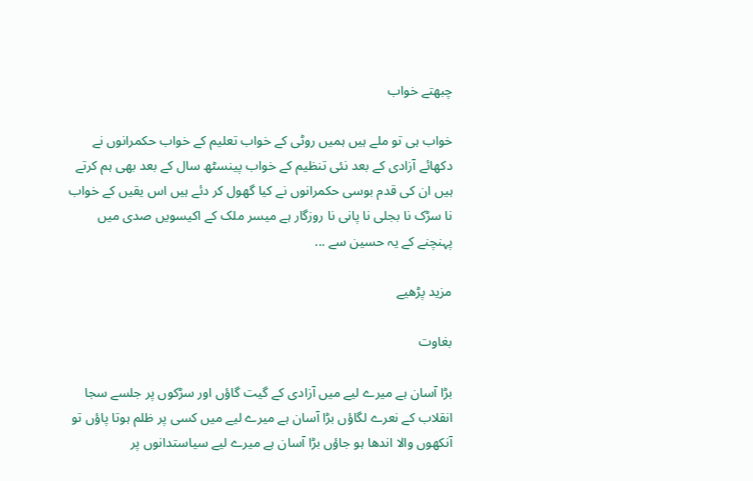چبھتے خواب

خواب ہی تو ملے ہیں ہمیں روٹی کے خواب تعلیم کے خواب حکمرانوں نے دکھائے آزادی کے بعد نئی تنظیم کے خواب پینسٹھ سال کے بعد بھی ہم کرتے ہیں ان کی قدم بوسی حکمرانوں نے کیا گھول کر دئے ہیں اس یقیں کے خواب نا سڑک نا بجلی نا پانی نا روزگار ہے میسر ملک کے اکیسویں صدی میں پہنچنے کے یہ حسین سے ...

مزید پڑھیے

بغاوت

بڑا آسان ہے میرے لیے میں آزادی کے گیت گاؤں اور سڑکوں پر جلسے سجا انقلاب کے نعرے لگاؤں بڑا آسان ہے میرے لیے میں کسی پر ظلم ہوتا پاؤں تو آنکھوں والا اندھا ہو جاؤں بڑا آسان ہے میرے لیے سیاستدانوں پر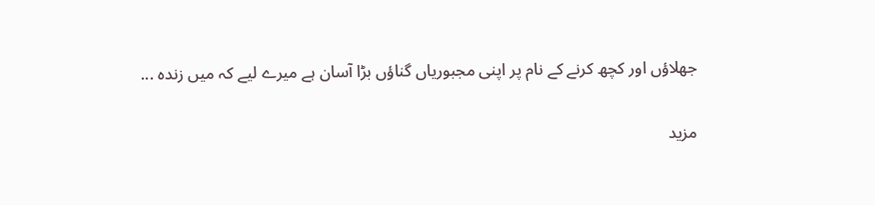جھلاؤں اور کچھ کرنے کے نام پر اپنی مجبوریاں گناؤں بڑا آسان ہے میرے لیے کہ میں زندہ ...

مزید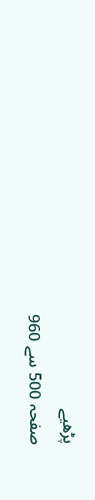پڑھیے
صفحہ 500 سے 960